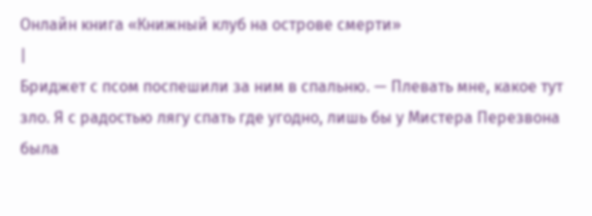Онлайн книга «Книжный клуб на острове смерти»
|
Бриджет с псом поспешили за ним в спальню. — Плевать мне, какое тут зло. Я с радостью лягу спать где угодно, лишь бы у Мистера Перезвона была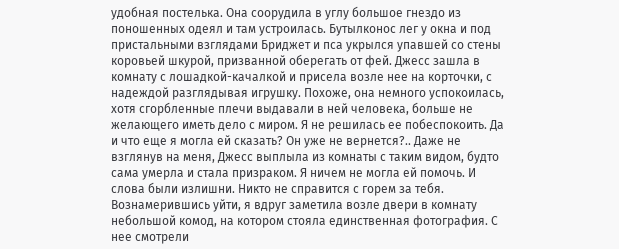удобная постелька. Она соорудила в углу большое гнездо из поношенных одеял и там устроилась. Бутылконос лег у окна и под пристальными взглядами Бриджет и пса укрылся упавшей со стены коровьей шкурой, призванной оберегать от фей. Джесс зашла в комнату с лошадкой-качалкой и присела возле нее на корточки, с надеждой разглядывая игрушку. Похоже, она немного успокоилась, хотя сгорбленные плечи выдавали в ней человека, больше не желающего иметь дело с миром. Я не решилась ее побеспокоить. Да и что еще я могла ей сказать? Он уже не вернется?.. Даже не взглянув на меня, Джесс выплыла из комнаты с таким видом, будто сама умерла и стала призраком. Я ничем не могла ей помочь. И слова были излишни. Никто не справится с горем за тебя. Вознамерившись уйти, я вдруг заметила возле двери в комнату небольшой комод, на котором стояла единственная фотография. С нее смотрели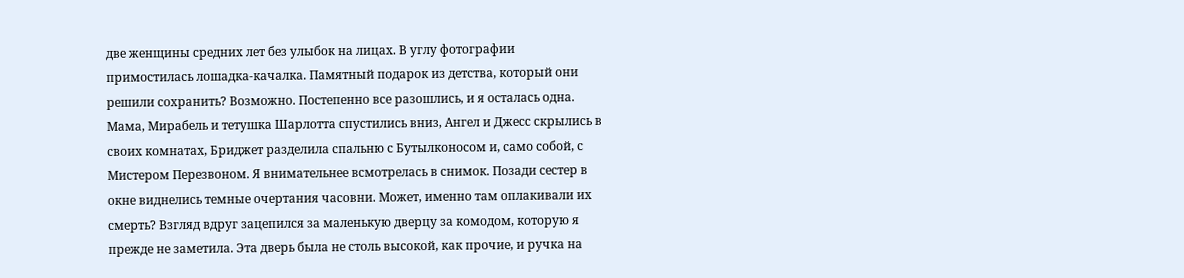две женщины средних лет без улыбок на лицах. В углу фотографии примостилась лошадка-качалка. Памятный подарок из детства, который они решили сохранить? Возможно. Постепенно все разошлись, и я осталась одна. Мама, Мирабель и тетушка Шарлотта спустились вниз, Ангел и Джесс скрылись в своих комнатах, Бриджет разделила спальню с Бутылконосом и, само собой, с Мистером Перезвоном. Я внимательнее всмотрелась в снимок. Позади сестер в окне виднелись темные очертания часовни. Может, именно там оплакивали их смерть? Взгляд вдруг зацепился за маленькую дверцу за комодом, которую я прежде не заметила. Эта дверь была не столь высокой, как прочие, и ручка на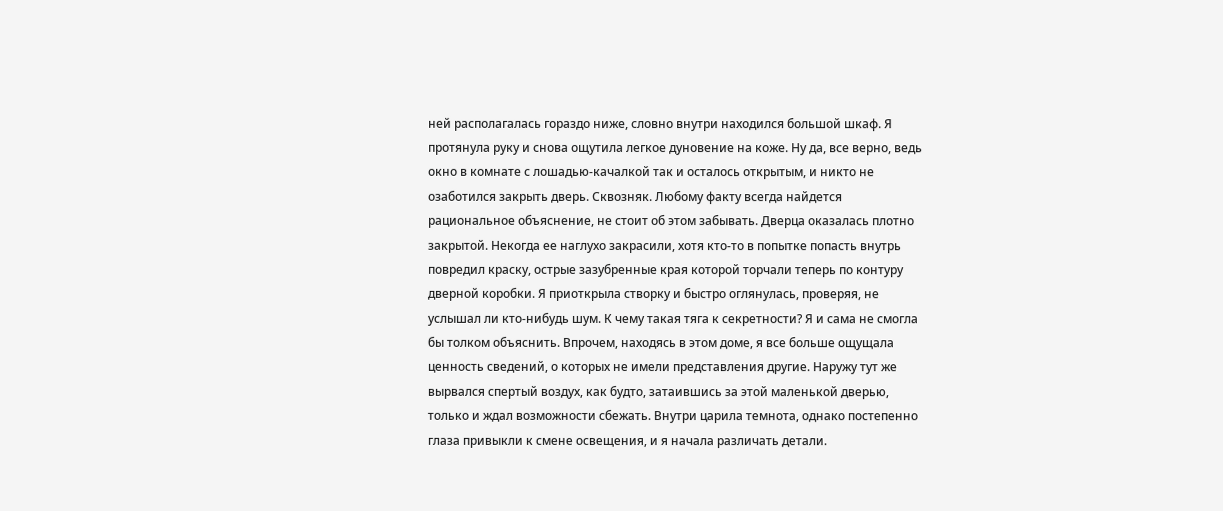ней располагалась гораздо ниже, словно внутри находился большой шкаф. Я протянула руку и снова ощутила легкое дуновение на коже. Ну да, все верно, ведь окно в комнате с лошадью-качалкой так и осталось открытым, и никто не озаботился закрыть дверь. Сквозняк. Любому факту всегда найдется рациональное объяснение, не стоит об этом забывать. Дверца оказалась плотно закрытой. Некогда ее наглухо закрасили, хотя кто-то в попытке попасть внутрь повредил краску, острые зазубренные края которой торчали теперь по контуру дверной коробки. Я приоткрыла створку и быстро оглянулась, проверяя, не услышал ли кто-нибудь шум. К чему такая тяга к секретности? Я и сама не смогла бы толком объяснить. Впрочем, находясь в этом доме, я все больше ощущала ценность сведений, о которых не имели представления другие. Наружу тут же вырвался спертый воздух, как будто, затаившись за этой маленькой дверью, только и ждал возможности сбежать. Внутри царила темнота, однако постепенно глаза привыкли к смене освещения, и я начала различать детали.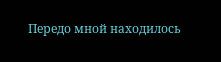Передо мной находилось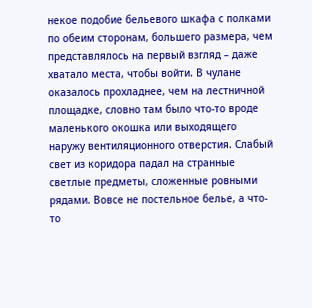некое подобие бельевого шкафа с полками по обеим сторонам, большего размера, чем представлялось на первый взгляд – даже хватало места, чтобы войти. В чулане оказалось прохладнее, чем на лестничной площадке, словно там было что-то вроде маленького окошка или выходящего наружу вентиляционного отверстия. Слабый свет из коридора падал на странные светлые предметы, сложенные ровными рядами. Вовсе не постельное белье, а что-то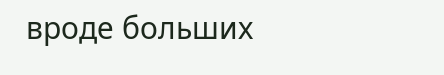вроде больших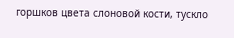горшков цвета слоновой кости, тускло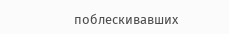поблескивавших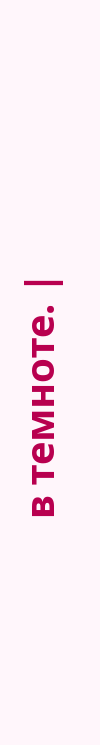в темноте. |